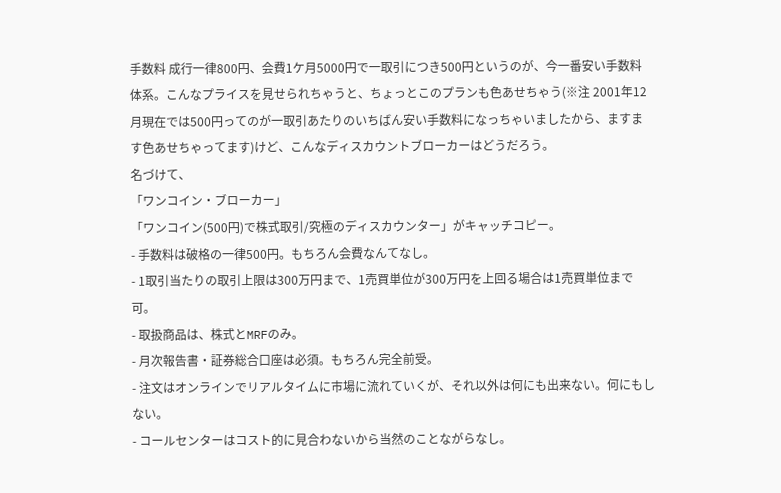手数料 成行一律800円、会費1ケ月5000円で一取引につき500円というのが、今一番安い手数料体系。こんなプライスを見せられちゃうと、ちょっとこのプランも色あせちゃう(※注 2001年12月現在では500円ってのが一取引あたりのいちばん安い手数料になっちゃいましたから、ますます色あせちゃってます)けど、こんなディスカウントブローカーはどうだろう。
名づけて、
「ワンコイン・ブローカー」
「ワンコイン(500円)で株式取引/究極のディスカウンター」がキャッチコピー。
- 手数料は破格の一律500円。もちろん会費なんてなし。
- 1取引当たりの取引上限は300万円まで、1売買単位が300万円を上回る場合は1売買単位まで可。
- 取扱商品は、株式とMRFのみ。
- 月次報告書・証券総合口座は必須。もちろん完全前受。
- 注文はオンラインでリアルタイムに市場に流れていくが、それ以外は何にも出来ない。何にもしない。
- コールセンターはコスト的に見合わないから当然のことながらなし。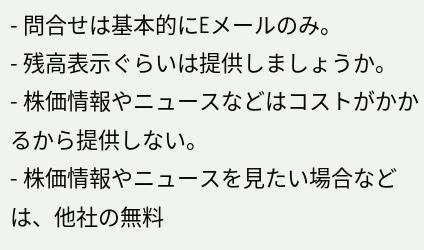- 問合せは基本的にEメールのみ。
- 残高表示ぐらいは提供しましょうか。
- 株価情報やニュースなどはコストがかかるから提供しない。
- 株価情報やニュースを見たい場合などは、他社の無料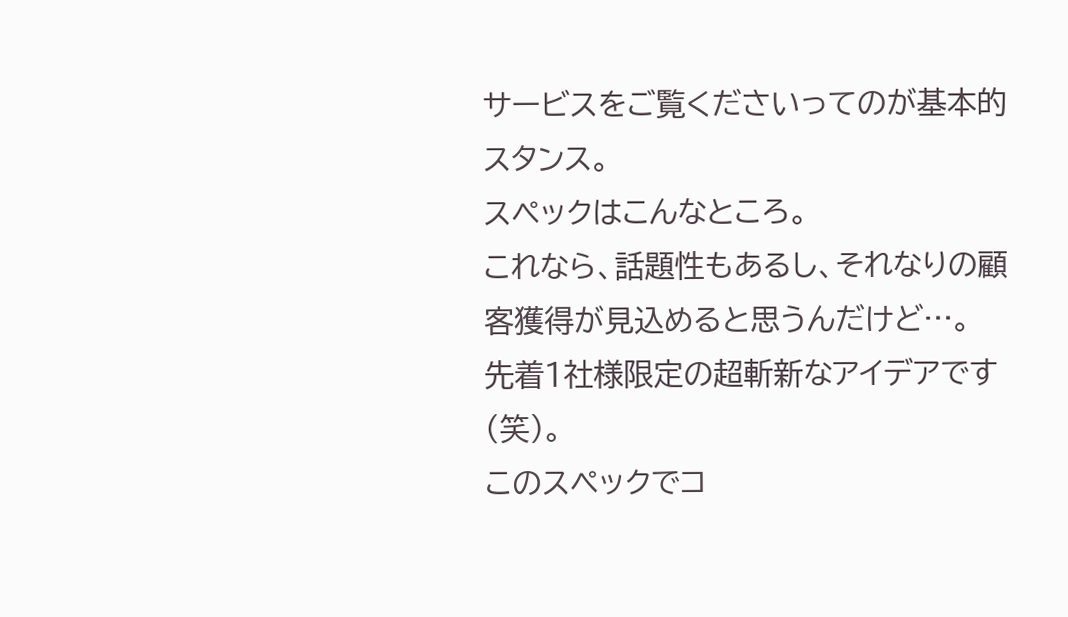サービスをご覧くださいってのが基本的スタンス。
スペックはこんなところ。
これなら、話題性もあるし、それなりの顧客獲得が見込めると思うんだけど…。
先着1社様限定の超斬新なアイデアです(笑)。
このスペックでコ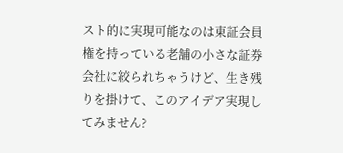スト的に実現可能なのは東証会員権を持っている老舗の小さな証券会社に絞られちゃうけど、生き残りを掛けて、このアイデア実現してみません?